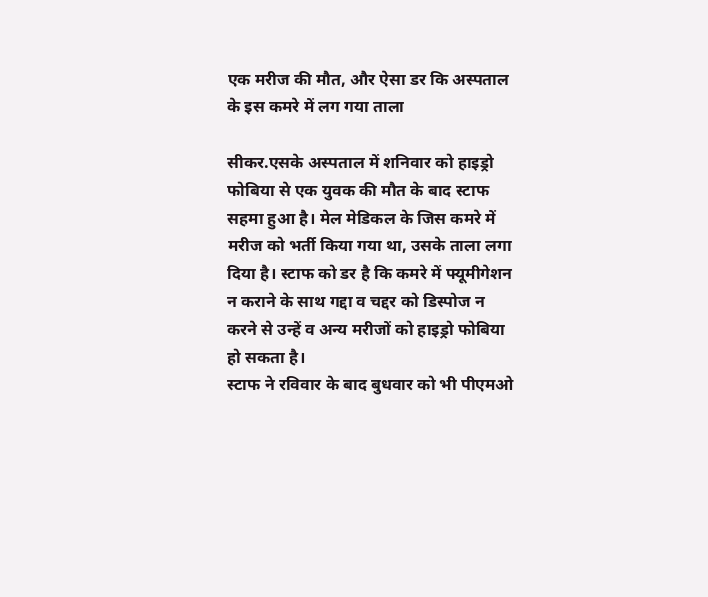एक मरीज की मौत, और ऐसा डर कि अस्पताल के इस कमरे में लग गया ताला

सीकर.एसके अस्पताल में शनिवार को हाइड्रो फोबिया से एक युवक की मौत के बाद स्टाफ सहमा हुआ है। मेल मेडिकल के जिस कमरे में मरीज को भर्ती किया गया था, उसके ताला लगा दिया है। स्टाफ को डर है कि कमरे में फ्यूमीगेशन न कराने के साथ गद्दा व चद्दर को डिस्पोज न करने से उन्हें व अन्य मरीजों को हाइड्रो फोबिया हो सकता है।
स्टाफ ने रविवार के बाद बुधवार को भी पीएमओ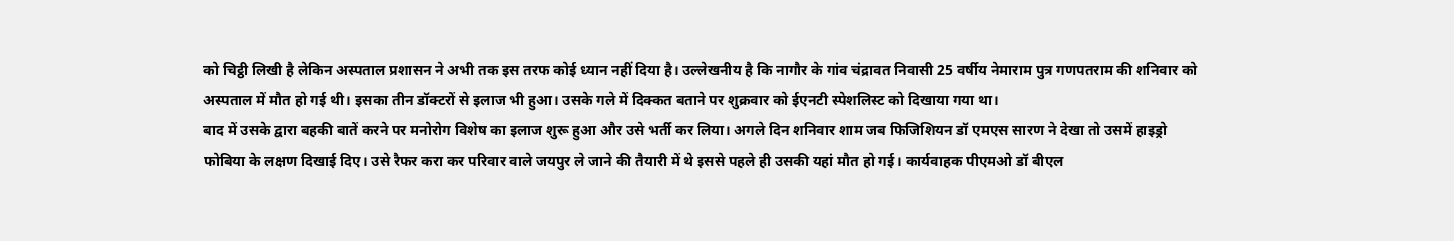को चिट्ठी लिखी है लेकिन अस्पताल प्रशासन ने अभी तक इस तरफ कोई ध्यान नहीं दिया है। उल्लेखनीय है कि नागौर के गांव चंद्रावत निवासी 25 वर्षीय नेमाराम पुत्र गणपतराम की शनिवार को अस्पताल में मौत हो गई थी। इसका तीन डॉक्टरों से इलाज भी हुआ। उसके गले में दिक्कत बताने पर शुक्रवार को ईएनटी स्पेशलिस्ट को दिखाया गया था।
बाद में उसके द्वारा बहकी बातें करने पर मनोरोग विशेष का इलाज शुरू हुआ और उसे भर्ती कर लिया। अगले दिन शनिवार शाम जब फिजिशियन डॉ एमएस सारण ने देखा तो उसमें हाइड्रो फोबिया के लक्षण दिखाई दिए। उसे रैफर करा कर परिवार वाले जयपुर ले जाने की तैयारी में थे इससे पहले ही उसकी यहां मौत हो गई। कार्यवाहक पीएमओ डॉ बीएल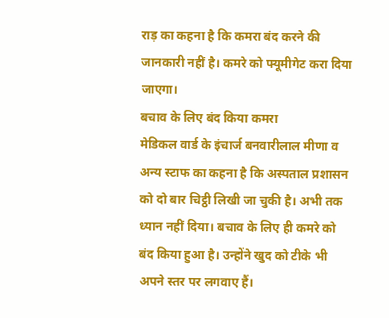राड़ का कहना है कि कमरा बंद करने की जानकारी नहीं है। कमरे को फ्यूमीगेट करा दिया जाएगा।
बचाव के लिए बंद किया कमरा
मेडिकल वार्ड के इंचार्ज बनवारीलाल मीणा व अन्य स्टाफ का कहना है कि अस्पताल प्रशासन को दो बार चिट्ठी लिखी जा चुकी है। अभी तक ध्यान नहीं दिया। बचाव के लिए ही कमरे को बंद किया हुआ है। उन्होंने खुद को टीके भी अपने स्तर पर लगवाए हैं।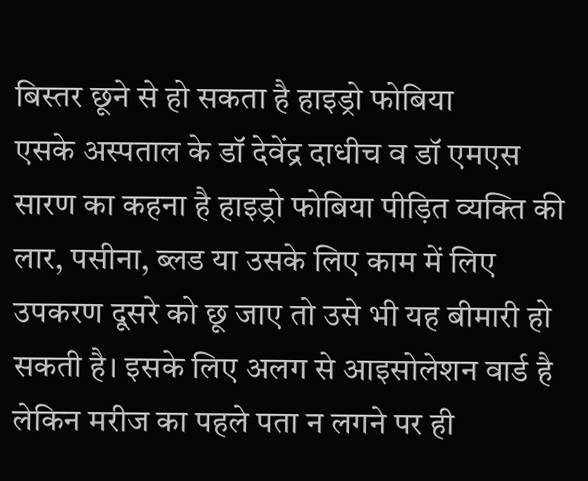बिस्तर छूने से हो सकता है हाइड्रो फोबिया
एसके अस्पताल के डॉ देवेंद्र दाधीच व डॉ एमएस सारण का कहना है हाइड्रो फोबिया पीड़ित व्यक्ति की लार, पसीना, ब्लड या उसके लिए काम में लिए उपकरण दूसरे को छू जाए तो उसे भी यह बीमारी हो सकती है। इसके लिए अलग से आइसोलेशन वार्ड है लेकिन मरीज का पहले पता न लगने पर ही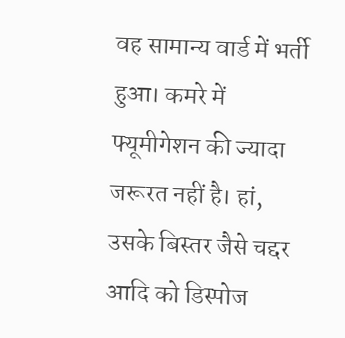वह सामान्य वार्ड में भर्ती हुआ। कमरे में फ्यूमीगेशन की ज्यादा जरूरत नहीं है। हां, उसके बिस्तर जैसे चद्दर आदि को डिस्पोज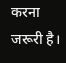करना जरूरी है।